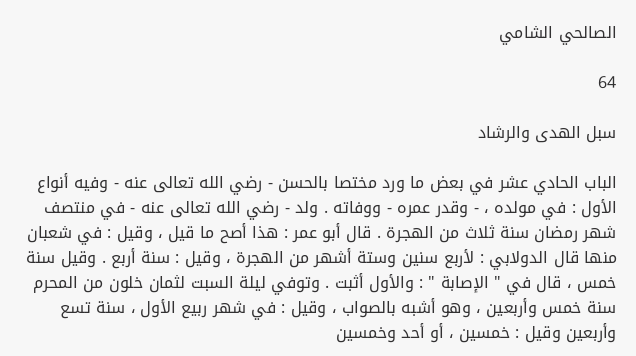الصالحي الشامي

64

سبل الهدى والرشاد

الباب الحادي عشر في بعض ما ورد مختصا بالحسن - رضي الله تعالى عنه - وفيه أنواع الأول : في مولده ، - وقدر عمره - ووفاته . ولد - رضي الله تعالى عنه - في منتصف شهر رمضان سنة ثلاث من الهجرة . قال أبو عمر : هذا أصح ما قيل ، وقيل : في شعبان منها قال الدولابي : لأربع سنين وستة أشهر من الهجرة ، وقيل : سنة أربع . وقيل سنة خمس ، قال في " الإصابة " : والأول أثبت . وتوفي ليلة السبت لثمان خلون من المحرم سنة خمس وأربعين ، وهو أشبه بالصواب ، وقيل : في شهر ربيع الأول ، سنة تسع وأربعين وقيل : خمسين ، أو أحد وخمسين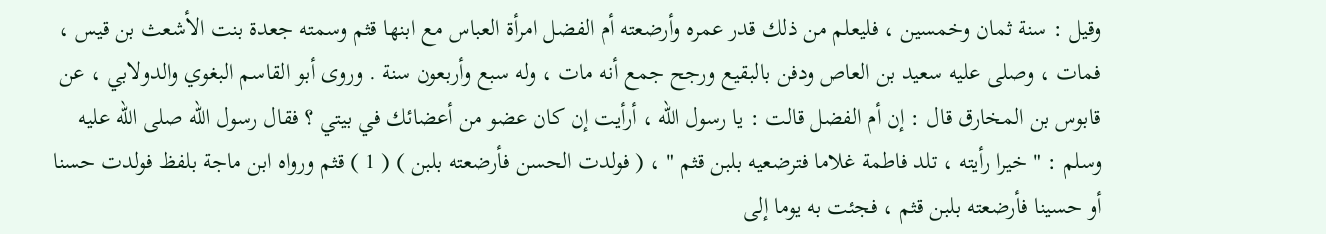وقيل : سنة ثمان وخمسين ، فليعلم من ذلك قدر عمره وأرضعته أم الفضل امرأة العباس مع ابنها قثم وسمته جعدة بنت الأشعث بن قيس ، فمات ، وصلى عليه سعيد بن العاص ودفن بالبقيع ورجح جمع أنه مات ، وله سبع وأربعون سنة . وروى أبو القاسم البغوي والدولابي ، عن قابوس بن المخارق قال : إن أم الفضل قالت : يا رسول الله ، أرأيت إن كان عضو من أعضائك في بيتي ؟ فقال رسول الله صلى الله عليه وسلم : " خيرا رأيته ، تلد فاطمة غلاما فترضعيه بلبن قثم " ، ( فولدت الحسن فأرضعته بلبن ) ( 1 ) قثم ورواه ابن ماجة بلفظ فولدت حسنا أو حسينا فأرضعته بلبن قثم ، فجئت به يوما إلى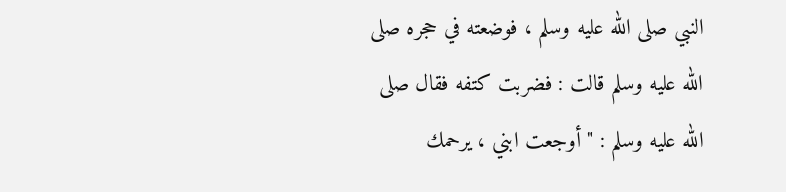النبي صلى الله عليه وسلم ، فوضعته في حجره صلى الله عليه وسلم قالت : فضربت كتفه فقال صلى الله عليه وسلم : " أوجعت ابني ، يرحمك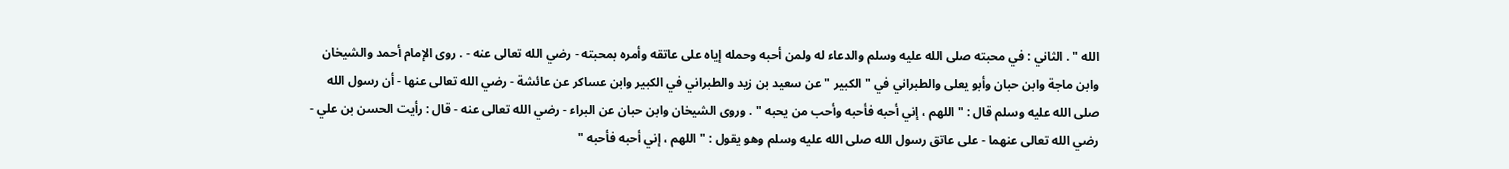الله " . الثاني : في محبته صلى الله عليه وسلم والدعاء له ولمن أحبه وحمله إياه على عاتقه وأمره بمحبته - رضي الله تعالى عنه - . روى الإمام أحمد والشيخان وابن ماجة وابن حبان وأبو يعلى والطبراني في " الكبير " عن سعيد بن زيد والطبراني في الكبير وابن عساكر عن عائشة - رضي الله تعالى عنها - أن رسول الله صلى الله عليه وسلم قال : " اللهم ، إني أحبه فأحبه وأحب من يحبه " . وروى الشيخان وابن حبان عن البراء - رضي الله تعالى عنه - قال : رأيت الحسن بن علي - رضي الله تعالى عنهما - على عاتق رسول الله صلى الله عليه وسلم وهو يقول : " اللهم ، إني أحبه فأحبه "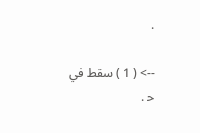.

--> ( 1 ) سقط في ح‍ .